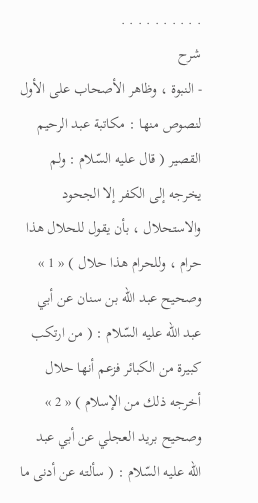. . . . . . . . . .
شرح
- النبوة ، وظاهر الأصحاب على الأول لنصوص منها : مكاتبة عبد الرحيم القصير ( قال عليه السّلام : ولم يخرجه إلى الكفر إلا الجحود والاستحلال ، بأن يقول للحلال هذا حرام ، وللحرام هذا حلال ) « 1 » وصحيح عبد اللّه بن سنان عن أبي عبد اللّه عليه السّلام : ( من ارتكب كبيرة من الكبائر فزعم أنها حلال أخرجه ذلك من الإسلام ) « 2 » وصحيح بريد العجلي عن أبي عبد اللّه عليه السّلام : ( سألته عن أدنى ما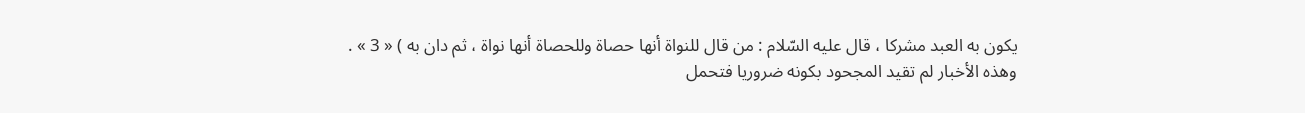يكون به العبد مشركا ، قال عليه السّلام : من قال للنواة أنها حصاة وللحصاة أنها نواة ، ثم دان به ) « 3 » .
وهذه الأخبار لم تقيد المجحود بكونه ضروريا فتحمل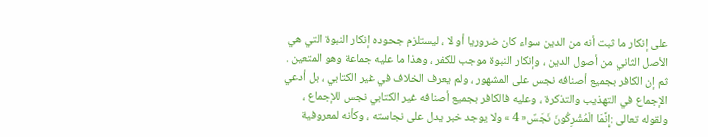على إنكار ما ثبت أنه من الدين سواء كان ضروريا أو لا ، ليستلزم جحوده إنكار النبوة التي هي الأصل الثاني من أصول الدين ، وإنكار النبوة موجب للكفر ، وهذا ما عليه جماعة وهو المتعين .
ثم إن الكافر بجميع أصنافه نجس على المشهور ، ولم يعرف الخلاف في غير الكتابي ، بل أدعي الإجماع في التهذيب والتذكرة ، وعليه فالكافر بجميع أصنافه غير الكتابي نجس للإجماع ، ولقوله تعالى :إِنَّمَا الْمُشْرِكُونَ نَجَسٌ« 4 » ولا يوجد خبر يدل على نجاسته ، وكأنه لمعروفية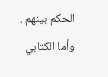الحكم بينهم .
وأما الكتابي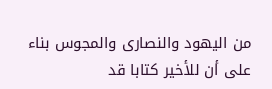من اليهود والنصارى والمجوس بناء على أن للأخير كتابا قد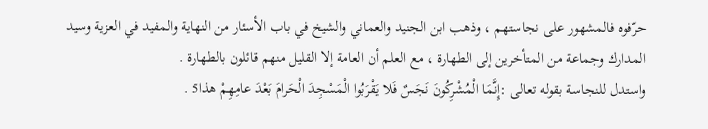حرّفوه فالمشهور على نجاستهم ، وذهب ابن الجنيد والعماني والشيخ في باب الأسئار من النهاية والمفيد في العزية وسيد المدارك وجماعة من المتأخرين إلى الطهارة ، مع العلم أن العامة إلا القليل منهم قائلون بالطهارة .
واستدل للنجاسة بقوله تعالى :إِنَّمَا الْمُشْرِكُونَ نَجَسٌ فَلا يَقْرَبُوا الْمَسْجِدَ الْحَرامَ بَعْدَ عامِهِمْ هذا5 .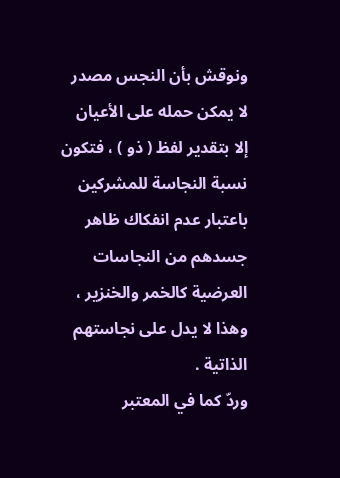ونوقش بأن النجس مصدر لا يمكن حمله على الأعيان إلا بتقدير لفظ ( ذو ) ، فتكون نسبة النجاسة للمشركين باعتبار عدم انفكاك ظاهر جسدهم من النجاسات العرضية كالخمر والخنزير ، وهذا لا يدل على نجاستهم الذاتية .
وردّ كما في المعتبر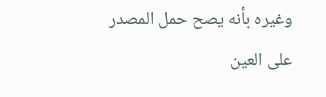وغيره بأنه يصح حمل المصدر على العين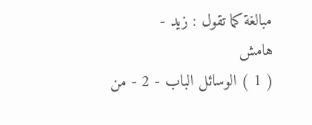مبالغة كما تقول : زيد -
هامش
( 1 ) الوسائل الباب - 2 - من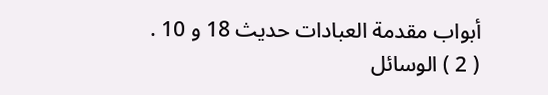أبواب مقدمة العبادات حديث 18 و 10 .
( 2 ) الوسائل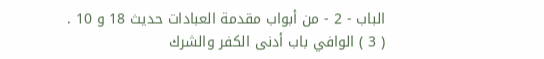الباب - 2 - من أبواب مقدمة العبادات حديث 18 و 10 .
( 3 ) الوافي باب أدنى الكفر والشرك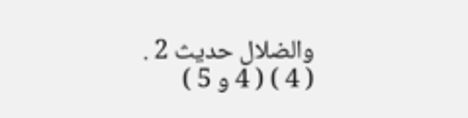والضلال حديث 2 .
( 4 ) ( 4 و 5 )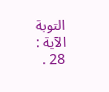التوبة الآية : 28 .